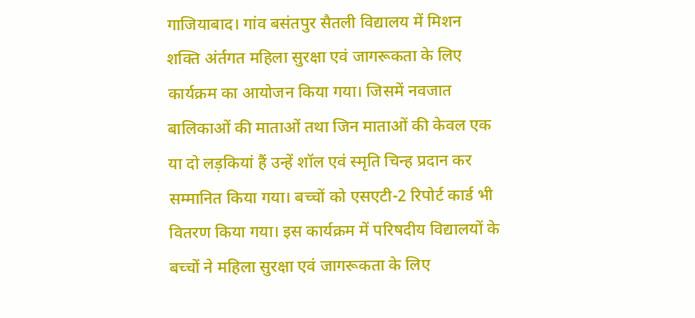गाजियाबाद। गांव बसंतपुर सैतली विद्यालय में मिशन शक्ति अंर्तगत महिला सुरक्षा एवं जागरूकता के लिए कार्यक्रम का आयोजन किया गया। जिसमें नवजात बालिकाओं की माताओं तथा जिन माताओं की केवल एक या दो लड़कियां हैं उन्हें शॉल एवं स्मृति चिन्ह प्रदान कर सम्मानित किया गया। बच्चों को एसएटी-2 रिपोर्ट कार्ड भी वितरण किया गया। इस कार्यक्रम में परिषदीय विद्यालयों के बच्चों ने महिला सुरक्षा एवं जागरूकता के लिए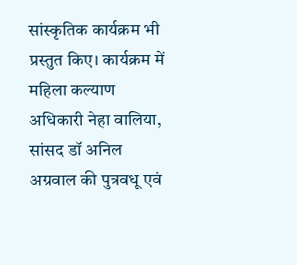सांस्कृतिक कार्यक्रम भी प्रस्तुत किए। कार्यक्रम में महिला कल्याण अधिकारी नेहा वालिया, सांसद डॉ अनिल अग्रवाल की पुत्रवधू एवं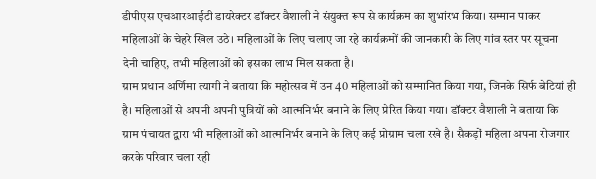डीपीएस एचआरआईटी डायरेक्टर डॉक्टर वैशाली ने संयुक्त रूप से कार्यक्रम का शुभांरभ किया। सम्मान पाकर महिलाओं के चेहरे खिल उठे। महिलाओं के लिए चलाए जा रहे कार्यक्रमों की जानकारी के लिए गांव स्तर पर सूचना देनी चाहिए, तभी महिलाओं को इसका लाभ मिल सकता है।
ग्राम प्रधान अर्णिमा त्यागी ने बताया कि महोत्सव में उन 40 महिलाओं को सम्मानित किया गया, जिनके सिर्फ बेटियां ही है। महिलाओं से अपनी अपनी पुत्रियों को आत्मनिर्भर बनाने के लिए प्रेरित किया गया। डॉक्टर वैशाली ने बताया कि ग्राम पंचायत द्वारा भी महिलाओं को आत्मनिर्भर बनाने के लिए कई प्रोग्राम चला रखे है। सैकड़ों महिला अपना रोजगार करके परिवार चला रही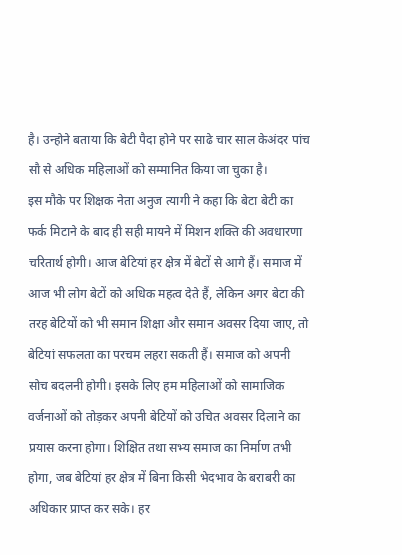है। उन्होने बताया कि बेटी पैदा होने पर साढे चार साल केअंदर पांच सौ से अधिक महिलाओं को सम्मानित किया जा चुका है।
इस मौके पर शिक्षक नेता अनुज त्यागी ने कहा कि बेटा बेटी का फर्क मिटाने के बाद ही सही मायने में मिशन शक्ति की अवधारणा चरितार्थ होगी। आज बेटियां हर क्षेत्र में बेटों से आगे हैं। समाज में आज भी लोग बेटों को अधिक महत्व देते हैं, लेकिन अगर बेटा की तरह बेटियों को भी समान शिक्षा और समान अवसर दिया जाए, तो बेटियां सफलता का परचम लहरा सकती हैं। समाज को अपनी सोच बदलनी होगी। इसके लिए हम महिलाओं को सामाजिक वर्जनाओं को तोड़कर अपनी बेटियों को उचित अवसर दिलाने का प्रयास करना होगा। शिक्षित तथा सभ्य समाज का निर्माण तभी होगा, जब बेटियां हर क्षेत्र में बिना किसी भेदभाव के बराबरी का अधिकार प्राप्त कर सके। हर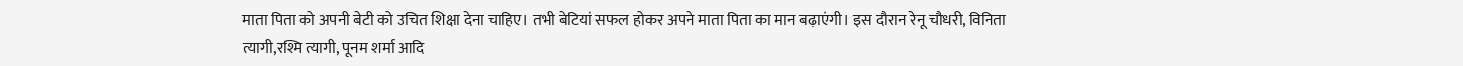माता पिता को अपनी बेटी को उचित शिक्षा देना चाहिए। तभी बेटियां सफल होकर अपने माता पिता का मान बढ़ाएंगी। इस दौरान रेनू चौधरी, विनिता त्यागी,रश्मि त्यागी, पूनम शर्मा आदि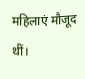महिलाएं मौजूद थीं।